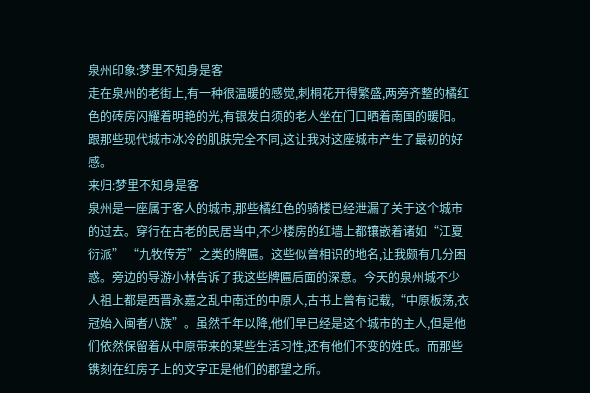泉州印象:梦里不知身是客
走在泉州的老街上,有一种很温暖的感觉,刺桐花开得繁盛,两旁齐整的橘红色的砖房闪耀着明艳的光,有银发白须的老人坐在门口晒着南国的暖阳。跟那些现代城市冰冷的肌肤完全不同,这让我对这座城市产生了最初的好感。
来归:梦里不知身是客
泉州是一座属于客人的城市,那些橘红色的骑楼已经泄漏了关于这个城市的过去。穿行在古老的民居当中,不少楼房的红墙上都镶嵌着诸如“江夏衍派” “九牧传芳”之类的牌匾。这些似曾相识的地名,让我颇有几分困惑。旁边的导游小林告诉了我这些牌匾后面的深意。今天的泉州城不少人祖上都是西晋永嘉之乱中南迁的中原人,古书上曾有记载,“中原板荡,衣冠始入闽者八族”。虽然千年以降,他们早已经是这个城市的主人,但是他们依然保留着从中原带来的某些生活习性,还有他们不变的姓氏。而那些镌刻在红房子上的文字正是他们的郡望之所。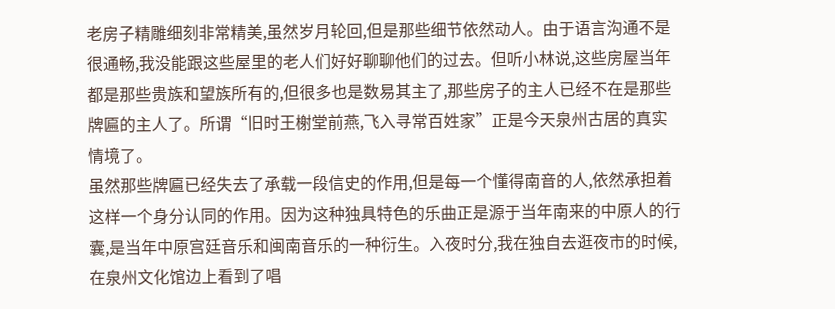老房子精雕细刻非常精美,虽然岁月轮回,但是那些细节依然动人。由于语言沟通不是很通畅,我没能跟这些屋里的老人们好好聊聊他们的过去。但听小林说,这些房屋当年都是那些贵族和望族所有的,但很多也是数易其主了,那些房子的主人已经不在是那些牌匾的主人了。所谓“旧时王榭堂前燕,飞入寻常百姓家”正是今天泉州古居的真实情境了。
虽然那些牌匾已经失去了承载一段信史的作用,但是每一个懂得南音的人,依然承担着这样一个身分认同的作用。因为这种独具特色的乐曲正是源于当年南来的中原人的行囊,是当年中原宫廷音乐和闽南音乐的一种衍生。入夜时分,我在独自去逛夜市的时候,在泉州文化馆边上看到了唱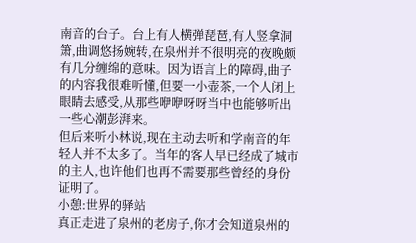南音的台子。台上有人横弹琵琶,有人竖拿洞箫,曲调悠扬婉转,在泉州并不很明亮的夜晚颇有几分缠绵的意味。因为语言上的障碍,曲子的内容我很难听懂,但要一小壶茶,一个人闭上眼睛去感受,从那些咿咿呀呀当中也能够听出一些心潮彭湃来。
但后来听小林说,现在主动去听和学南音的年轻人并不太多了。当年的客人早已经成了城市的主人,也许他们也再不需要那些曾经的身份证明了。
小憩:世界的驿站
真正走进了泉州的老房子,你才会知道泉州的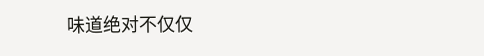味道绝对不仅仅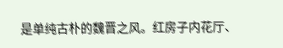是单纯古朴的魏晋之风。红房子内花厅、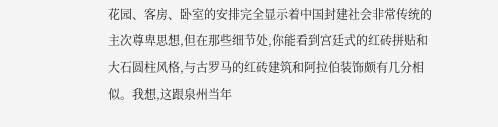花园、客房、卧室的安排完全显示着中国封建社会非常传统的主次尊卑思想,但在那些细节处,你能看到宫廷式的红砖拼贴和大石圆柱风格,与古罗马的红砖建筑和阿拉伯装饰颇有几分相似。我想,这跟泉州当年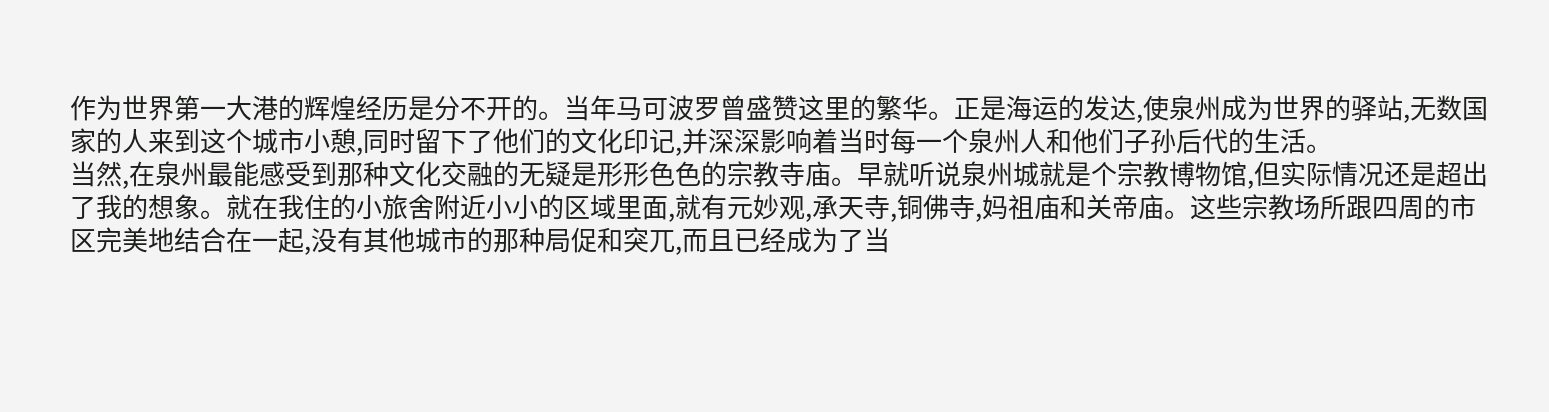作为世界第一大港的辉煌经历是分不开的。当年马可波罗曾盛赞这里的繁华。正是海运的发达,使泉州成为世界的驿站,无数国家的人来到这个城市小憩,同时留下了他们的文化印记,并深深影响着当时每一个泉州人和他们子孙后代的生活。
当然,在泉州最能感受到那种文化交融的无疑是形形色色的宗教寺庙。早就听说泉州城就是个宗教博物馆,但实际情况还是超出了我的想象。就在我住的小旅舍附近小小的区域里面,就有元妙观,承天寺,铜佛寺,妈祖庙和关帝庙。这些宗教场所跟四周的市区完美地结合在一起,没有其他城市的那种局促和突兀,而且已经成为了当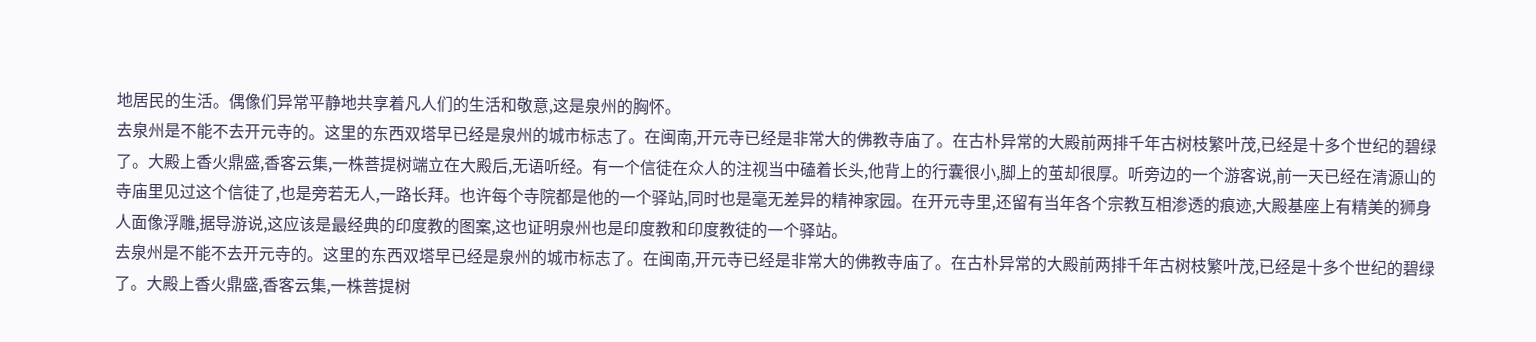地居民的生活。偶像们异常平静地共享着凡人们的生活和敬意,这是泉州的胸怀。
去泉州是不能不去开元寺的。这里的东西双塔早已经是泉州的城市标志了。在闽南,开元寺已经是非常大的佛教寺庙了。在古朴异常的大殿前两排千年古树枝繁叶茂,已经是十多个世纪的碧绿了。大殿上香火鼎盛,香客云集,一株菩提树端立在大殿后,无语听经。有一个信徒在众人的注视当中磕着长头,他背上的行囊很小,脚上的茧却很厚。听旁边的一个游客说,前一天已经在清源山的寺庙里见过这个信徒了,也是旁若无人,一路长拜。也许每个寺院都是他的一个驿站,同时也是毫无差异的精神家园。在开元寺里,还留有当年各个宗教互相渗透的痕迹,大殿基座上有精美的狮身人面像浮雕,据导游说,这应该是最经典的印度教的图案,这也证明泉州也是印度教和印度教徒的一个驿站。
去泉州是不能不去开元寺的。这里的东西双塔早已经是泉州的城市标志了。在闽南,开元寺已经是非常大的佛教寺庙了。在古朴异常的大殿前两排千年古树枝繁叶茂,已经是十多个世纪的碧绿了。大殿上香火鼎盛,香客云集,一株菩提树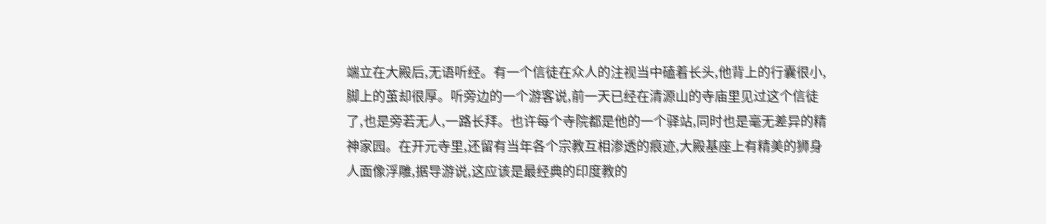端立在大殿后,无语听经。有一个信徒在众人的注视当中磕着长头,他背上的行囊很小,脚上的茧却很厚。听旁边的一个游客说,前一天已经在清源山的寺庙里见过这个信徒了,也是旁若无人,一路长拜。也许每个寺院都是他的一个驿站,同时也是毫无差异的精神家园。在开元寺里,还留有当年各个宗教互相渗透的痕迹,大殿基座上有精美的狮身人面像浮雕,据导游说,这应该是最经典的印度教的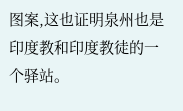图案,这也证明泉州也是印度教和印度教徒的一个驿站。